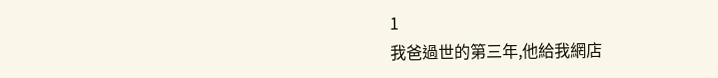1
我爸過世的第三年,他給我網店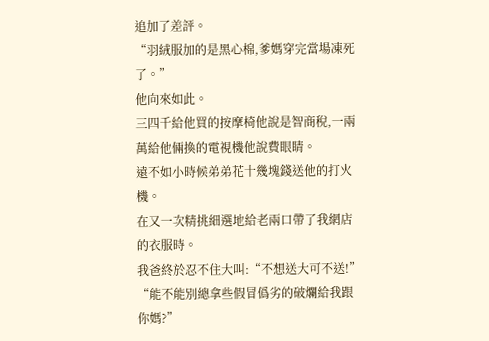追加了差評。
“羽絨服加的是黑心棉,爹媽穿完當場凍死了。”
他向來如此。
三四千給他買的按摩椅他說是智商稅,一兩萬給他倆換的電視機他說費眼睛。
遠不如小時候弟弟花十幾塊錢送他的打火機。
在又一次精挑細選地給老兩口帶了我網店的衣服時。
我爸終於忍不住大叫:“不想送大可不送!”
“能不能別總拿些假冒僞劣的破爛給我跟你媽?”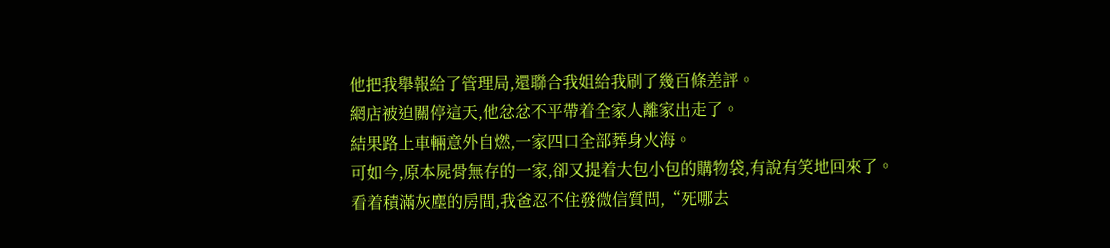他把我舉報給了管理局,還聯合我姐給我刷了幾百條差評。
網店被迫關停這天,他忿忿不平帶着全家人離家出走了。
結果路上車輛意外自燃,一家四口全部葬身火海。
可如今,原本屍骨無存的一家,卻又提着大包小包的購物袋,有說有笑地回來了。
看着積滿灰塵的房間,我爸忍不住發微信質問,“死哪去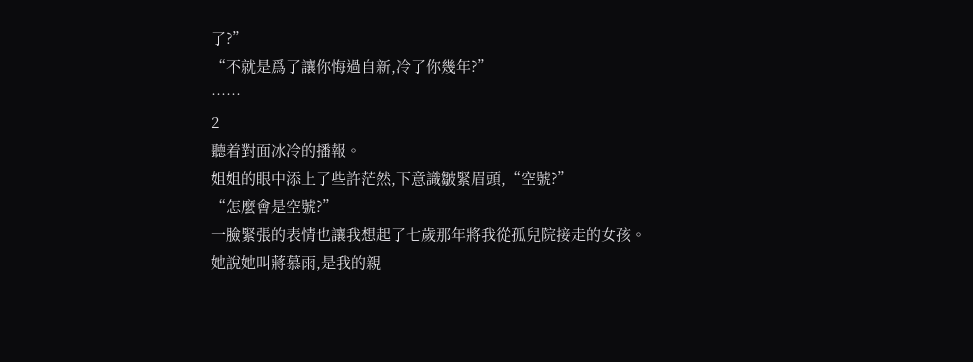了?”
“不就是爲了讓你悔過自新,冷了你幾年?”
……
2
聽着對面冰冷的播報。
姐姐的眼中添上了些許茫然,下意識皺緊眉頭,“空號?”
“怎麼會是空號?”
一臉緊張的表情也讓我想起了七歲那年將我從孤兒院接走的女孩。
她說她叫蔣慕雨,是我的親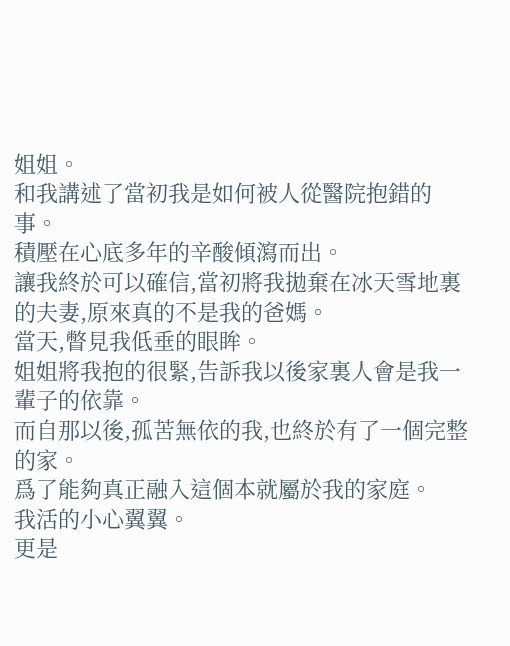姐姐。
和我講述了當初我是如何被人從醫院抱錯的事。
積壓在心底多年的辛酸傾瀉而出。
讓我終於可以確信,當初將我拋棄在冰天雪地裏的夫妻,原來真的不是我的爸媽。
當天,瞥見我低垂的眼眸。
姐姐將我抱的很緊,告訴我以後家裏人會是我一輩子的依靠。
而自那以後,孤苦無依的我,也終於有了一個完整的家。
爲了能夠真正融入這個本就屬於我的家庭。
我活的小心翼翼。
更是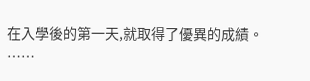在入學後的第一天,就取得了優異的成績。
……